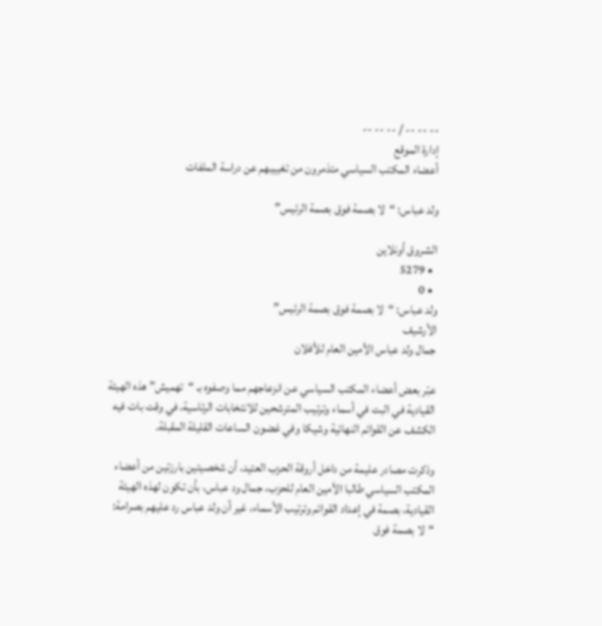-- -- -- / -- -- --
إدارة الموقع
أعضاء المكتب السياسي متذمرون من تغييبهم عن دراسة الملفات

ولد عباس: “لا بصمة فوق بصمة الرئيس”

الشروق أونلاين
  • 5279
  • 0
ولد عباس: “لا بصمة فوق بصمة الرئيس”
الأرشيف
جمال ولد عباس الأمين العام للأفلان

عبّر بعض أعضاء المكتب السياسي عن انزعاجهم مما وصفوه بـ “تهميش” هذه الهيئة القيادية في البت في أسماء وترتيب المترشحين للانتخابات الرئاسية، في وقت بات فيه الكشف عن القوائم النهائية وشيكا وفي غضون الساعات القليلة المقبلة.

وذكرت مصادر عليمة من داخل أروقة الحزب العتيد، أن شخصيتين بارزتين من أعضاء المكتب السياسي طالبا الأمين العام للحزب، جمال ود عباس، بأن تكون لهذه الهيئة القيادية، بصمة في إعداد القوائم وترتيب الأسماء، غير أن ولد عباس رد عليهم بصرامة: “لا بصمة فوق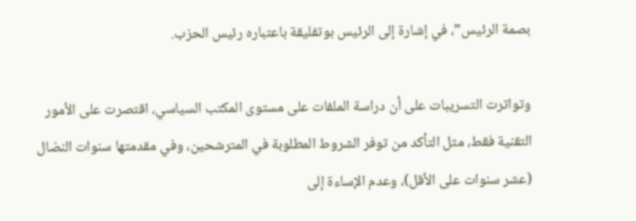بصمة الرئيس”، في إشارة إلى الرئيس بوتفليقة باعتباره رئيس الحزب.

وتواترت التسريبات على أن دراسة الملفات على مستوى المكتب السياسي، اقتصرت على الأمور التقنية فقط، مثل التأكد من توفر الشروط المطلوبة في المترشحين، وفي مقدمتها سنوات النضال (عشر سنوات على الأقل)، وعدم الإساءة إلى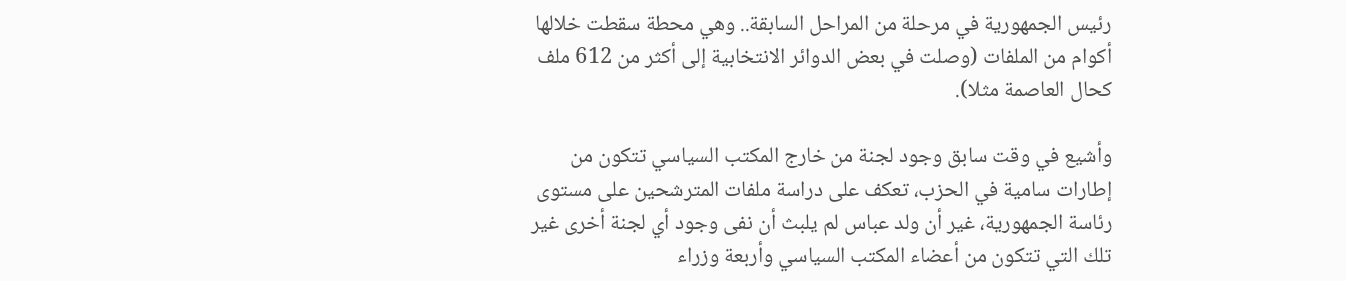رئيس الجمهورية في مرحلة من المراحل السابقة.. وهي محطة سقطت خلالها أكوام من الملفات (وصلت في بعض الدوائر الانتخابية إلى أكثر من 612 ملف كحال العاصمة مثلا).

وأشيع في وقت سابق وجود لجنة من خارج المكتب السياسي تتكون من إطارات سامية في الحزب، تعكف على دراسة ملفات المترشحين على مستوى رئاسة الجمهورية، غير أن ولد عباس لم يلبث أن نفى وجود أي لجنة أخرى غير تلك التي تتكون من أعضاء المكتب السياسي وأربعة وزراء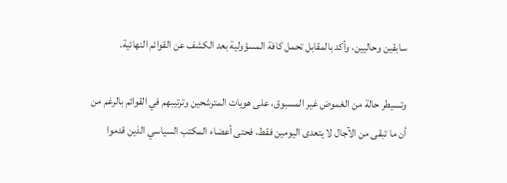سابقين وحاليين، وأكد بالمقابل تحمل كافة المسؤولية بعد الكشف عن القوائم النهائية.

وتسيطر حالة من الغموض غير المسبوق، على هويات المترشحين وترتيبهم في القوائم بالرغم من أن ما تبقى من الآجال لا يتعدى اليومين فقط، فحتى أعضاء المكتب السياسي الذين قدموا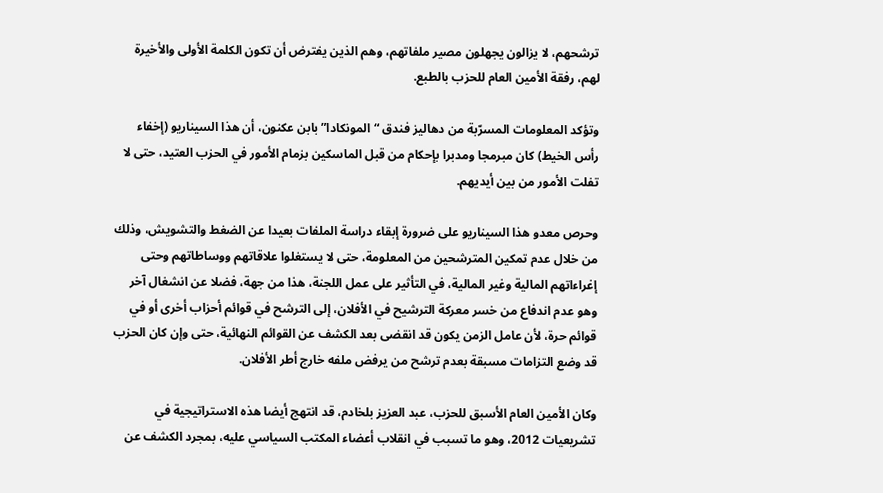ترشحهم، لا يزالون يجهلون مصير ملفاتهم، وهم الذين يفترض أن تكون الكلمة الأولى والأخيرة لهم، رفقة الأمين العام للحزب بالطبع.

وتؤكد المعلومات المسرّبة من دهاليز فندق “المونكادا” بابن عكنون، أن هذا السيناريو (إخفاء رأس الخيط) كان مبرمجا ومدبرا بإحكام من قبل الماسكين بزمام الأمور في الحزب العتيد، حتى لا تفلت الأمور من بين أيديهم.

وحرص معدو هذا السيناريو على ضرورة إبقاء دراسة الملفات بعيدا عن الضغط والتشويش، وذلك من خلال عدم تمكين المترشحين من المعلومة، حتى لا يستغلوا علاقاتهم ووساطاتهم وحتى إغراءاتهم المالية وغير المالية، في التأثير على عمل اللجنة، هذا من جهة، فضلا عن انشغال آخر وهو عدم اندفاع من خسر معركة الترشيح في الأفلان، إلى الترشح في قوائم أحزاب أخرى أو في قوائم حرة، لأن عامل الزمن يكون قد انقضى بعد الكشف عن القوائم النهائية، حتى وإن كان الحزب قد وضع التزامات مسبقة بعدم ترشح من يرفض ملفه خارج أطر الأفلان.

وكان الأمين العام الأسبق للحزب، عبد العزيز بلخادم، قد انتهج أيضا هذه الاستراتيجية في تشريعيات 2012، وهو ما تسبب في انقلاب أعضاء المكتب السياسي عليه، بمجرد الكشف عن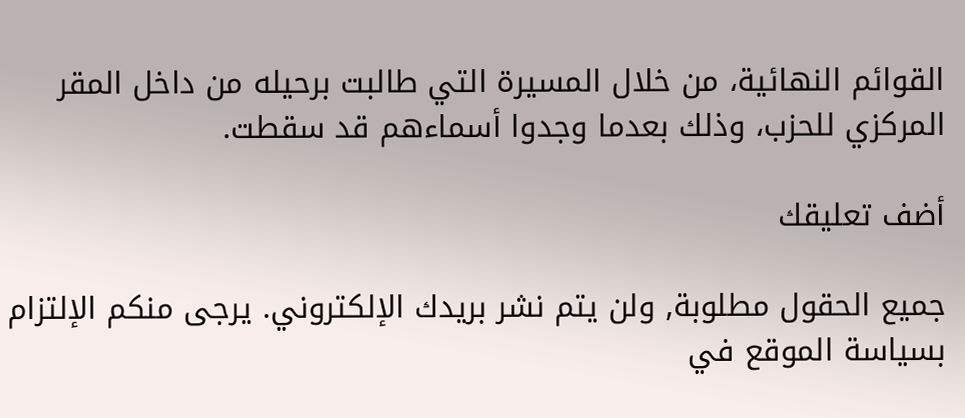القوائم النهائية، من خلال المسيرة التي طالبت برحيله من داخل المقر المركزي للحزب، وذلك بعدما وجدوا أسماءهم قد سقطت.

أضف تعليقك

جميع الحقول مطلوبة, ولن يتم نشر بريدك الإلكتروني. يرجى منكم الإلتزام بسياسة الموقع في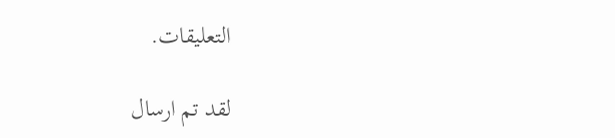التعليقات.

لقد تم ارسال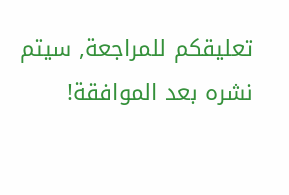تعليقكم للمراجعة, سيتم نشره بعد الموافقة!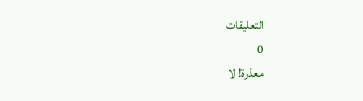التعليقات
0
معذرة! لا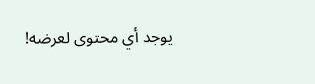يوجد أي محتوى لعرضه!